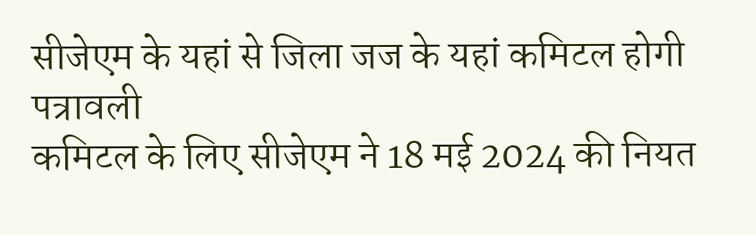सीजेएम के यहां से जिला जज के यहां कमिटल होगी पत्रावली
कमिटल के लिए सीजेएम ने 18 मई 2024 की नियत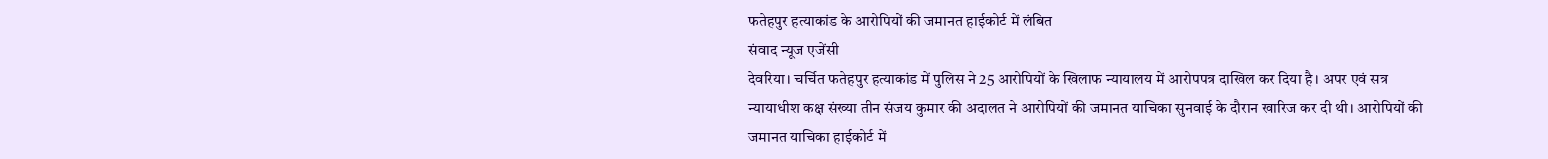फतेहपुर हत्याकांड के आरोपियों की जमानत हाईकोर्ट में लंबित
संवाद न्यूज एजेंसी
देवरिया। चर्चित फतेहपुर हत्याकांड में पुलिस ने 25 आरोपियों के खिलाफ न्यायालय में आरोपपत्र दाखिल कर दिया है। अपर एवं सत्र न्यायाधीश कक्ष संख्या तीन संजय कुमार की अदालत ने आरोपियों की जमानत याचिका सुनवाई के दौरान खारिज कर दी थी। आरोपियों की जमानत याचिका हाईकोर्ट में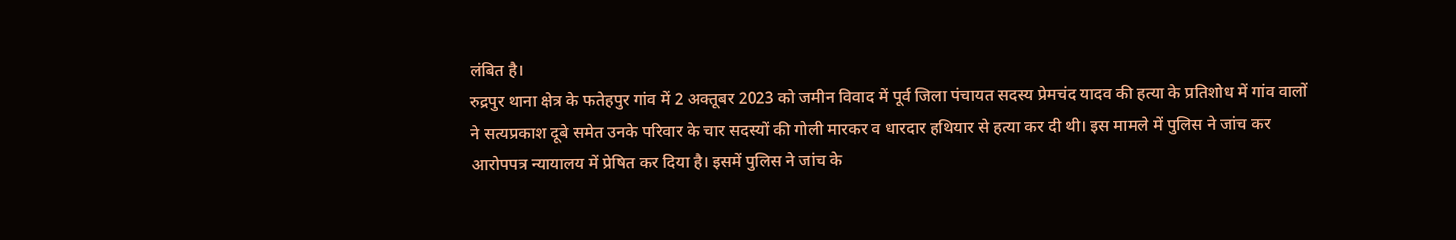लंबित है।
रुद्रपुर थाना क्षेत्र के फतेहपुर गांव में 2 अक्तूबर 2023 को जमीन विवाद में पूर्व जिला पंचायत सदस्य प्रेमचंद यादव की हत्या के प्रतिशोध में गांव वालों ने सत्यप्रकाश दूबे समेत उनके परिवार के चार सदस्यों की गोली मारकर व धारदार हथियार से हत्या कर दी थी। इस मामले में पुलिस ने जांच कर आरोपपत्र न्यायालय में प्रेषित कर दिया है। इसमें पुलिस ने जांच के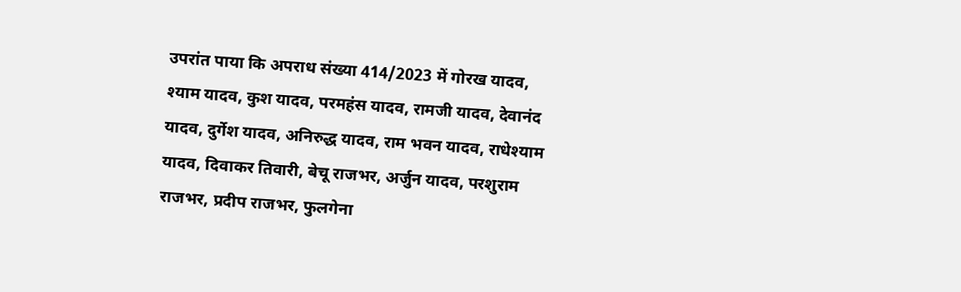उपरांत पाया कि अपराध संख्या 414/2023 में गोरख यादव, श्याम यादव, कुश यादव, परमहंस यादव, रामजी यादव, देवानंद यादव, दुर्गेश यादव, अनिरुद्ध यादव, राम भवन यादव, राधेश्याम यादव, दिवाकर तिवारी, बेचू राजभर, अर्जुन यादव, परशुराम राजभर, प्रदीप राजभर, फुलगेना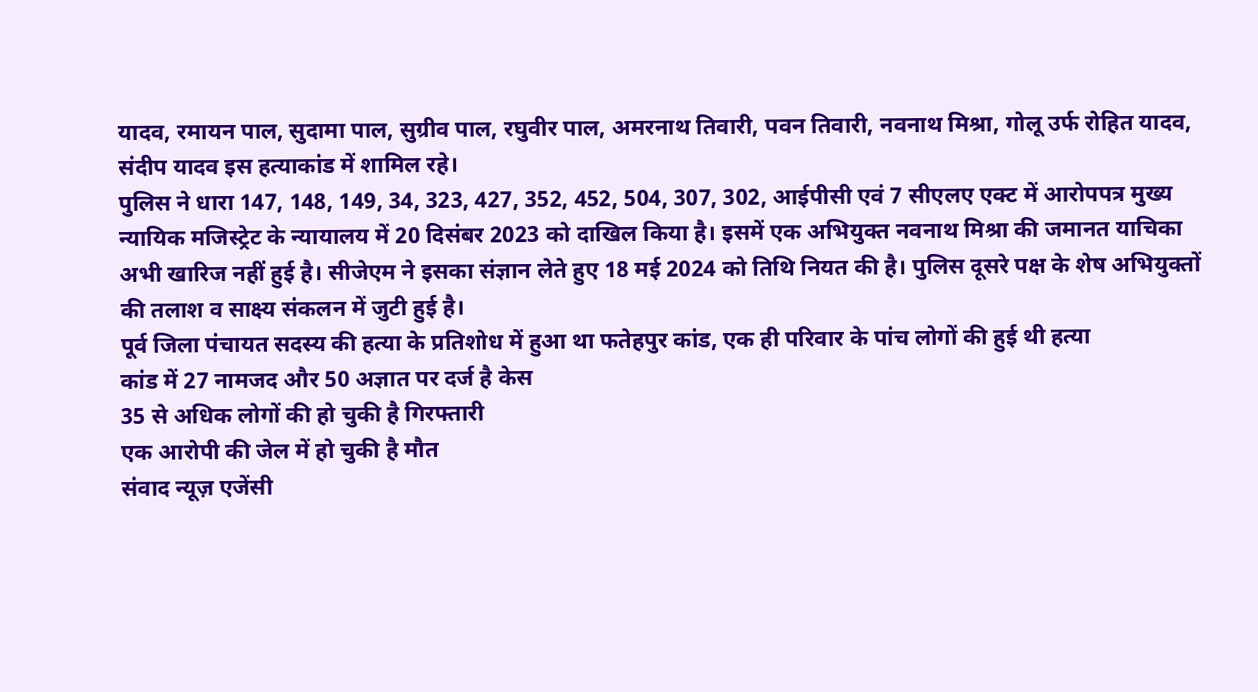यादव, रमायन पाल, सुदामा पाल, सुग्रीव पाल, रघुवीर पाल, अमरनाथ तिवारी, पवन तिवारी, नवनाथ मिश्रा, गोलू उर्फ रोहित यादव, संदीप यादव इस हत्याकांड में शामिल रहे।
पुलिस ने धारा 147, 148, 149, 34, 323, 427, 352, 452, 504, 307, 302, आईपीसी एवं 7 सीएलए एक्ट में आरोपपत्र मुख्य न्यायिक मजिस्ट्रेट के न्यायालय में 20 दिसंबर 2023 को दाखिल किया है। इसमें एक अभियुक्त नवनाथ मिश्रा की जमानत याचिका अभी खारिज नहीं हुई है। सीजेएम ने इसका संज्ञान लेते हुए 18 मई 2024 को तिथि नियत की है। पुलिस दूसरे पक्ष के शेष अभियुक्तों की तलाश व साक्ष्य संकलन में जुटी हुई है।
पूर्व जिला पंचायत सदस्य की हत्या के प्रतिशोध में हुआ था फतेहपुर कांड, एक ही परिवार के पांच लोगों की हुई थी हत्या
कांड में 27 नामजद और 50 अज्ञात पर दर्ज है केस
35 से अधिक लोगों की हो चुकी है गिरफ्तारी
एक आरोपी की जेल में हो चुकी है मौत
संवाद न्यूज़ एजेंसी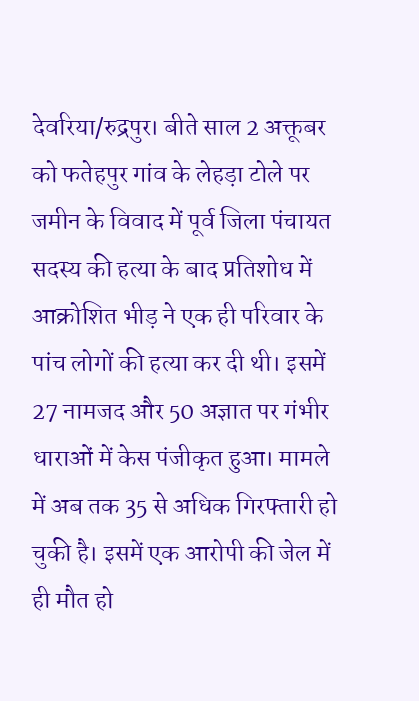देवरिया/रुद्रपुर। बीते साल 2 अक्तूबर को फतेहपुर गांव के लेहड़ा टोले पर जमीन के विवाद में पूर्व जिला पंचायत सदस्य की हत्या के बाद प्रतिशोध में आक्रोशित भीड़ ने एक ही परिवार के पांच लोगों की हत्या कर दी थी। इसमें 27 नामजद और 50 अज्ञात पर गंभीर धाराओं में केस पंजीकृत हुआ। मामले में अब तक 35 से अधिक गिरफ्तारी हो चुकी है। इसमें एक आरोपी की जेल में ही मौत हो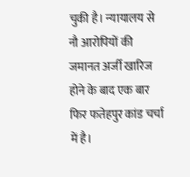चुकी है। न्यायालय से नौ आरोपियों की जमानत अर्जी खारिज होने के बाद एक बार फिर फतेहपुर कांड चर्चा में है।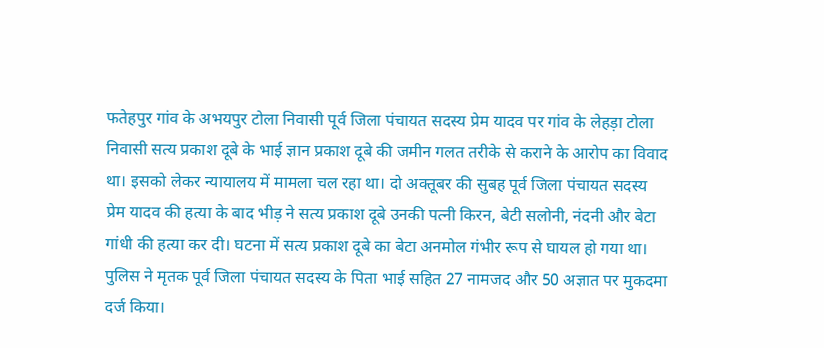फतेहपुर गांव के अभयपुर टोला निवासी पूर्व जिला पंचायत सदस्य प्रेम यादव पर गांव के लेहड़ा टोला निवासी सत्य प्रकाश दूबे के भाई ज्ञान प्रकाश दूबे की जमीन गलत तरीके से कराने के आरोप का विवाद था। इसको लेकर न्यायालय में मामला चल रहा था। दो अक्तूबर की सुबह पूर्व जिला पंचायत सदस्य प्रेम यादव की हत्या के बाद भीड़ ने सत्य प्रकाश दूबे उनकी पत्नी किरन, बेटी सलोनी, नंदनी और बेटा गांधी की हत्या कर दी। घटना में सत्य प्रकाश दूबे का बेटा अनमोल गंभीर रूप से घायल हो गया था।
पुलिस ने मृतक पूर्व जिला पंचायत सदस्य के पिता भाई सहित 27 नामजद और 50 अज्ञात पर मुकदमा दर्ज किया।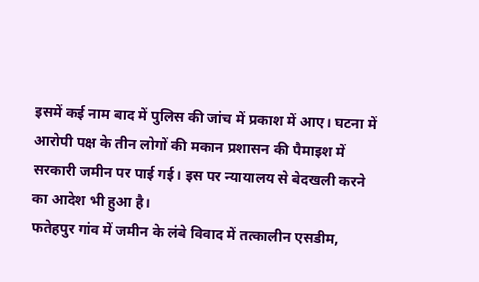इसमें कई नाम बाद में पुलिस की जांच में प्रकाश में आए। घटना में आरोपी पक्ष के तीन लोगों की मकान प्रशासन की पैमाइश में सरकारी जमीन पर पाई गई। इस पर न्यायालय से बेदखली करने का आदेश भी हुआ है।
फतेहपुर गांव में जमीन के लंबे विवाद में तत्कालीन एसडीम,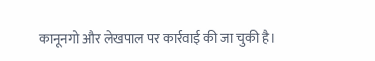कानूनगो और लेखपाल पर कार्रवाई की जा चुकी है।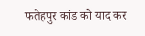फतेहपुर कांड को याद कर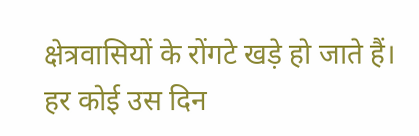क्षेत्रवासियों के रोंगटे खड़े हो जाते हैं। हर कोई उस दिन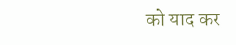को याद कर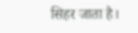सिहर जाता है।